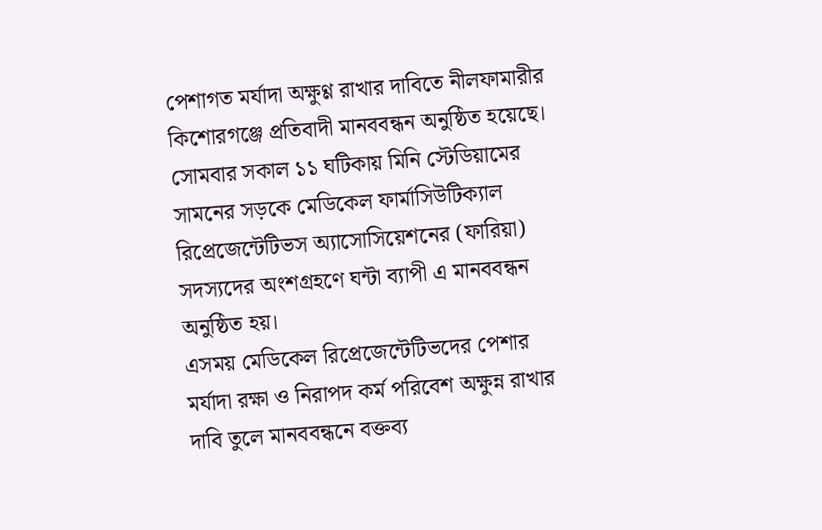পেশাগত মর্যাদা অক্ষুণ্ণ রাখার দাবিতে নীলফামারীর কিশোরগঞ্জে প্রতিবাদী মানববন্ধন অনুষ্ঠিত হয়েছে। সোমবার সকাল ১১ ঘটিকায় মিনি স্টেডিয়ামের সামনের সড়কে মেডিকেল ফার্মাসিউটিক্যাল রিপ্রেজেন্টেটিভস অ্যাসোসিয়েশনের (ফারিয়া) সদস্যদের অংশগ্রহণে ঘন্টা ব্যাপী এ মানববন্ধন অনুষ্ঠিত হয়।
এসময় মেডিকেল রিপ্রেজেন্টেটিভদের পেশার মর্যাদা রক্ষা ও নিরাপদ কর্ম পরিবেশ অক্ষুন্ন রাখার দাবি তুলে মানববন্ধনে বক্তব্য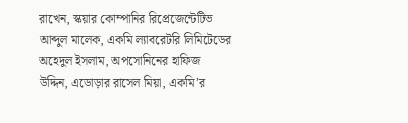রাখেন, স্কয়ার কোম্পানির রিপ্রেজেন্টেটিভ আব্দুল মালেক, একমি ল্যাবরেটরি লিমিটেডের অহেদুল ইসলাম, অপসোনিনের হাফিজ উদ্দিন, এডোড়ার রাসেল মিয়া, একমি’র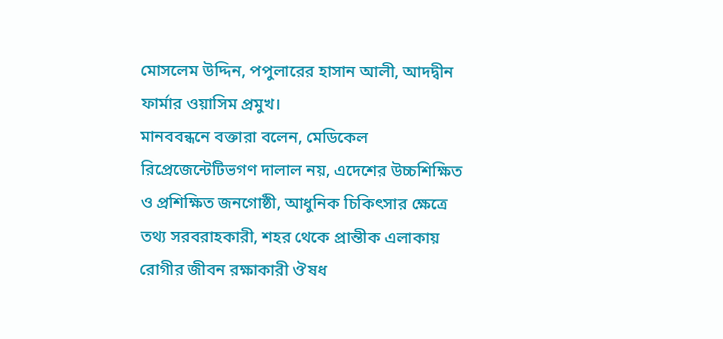মোসলেম উদ্দিন, পপুলারের হাসান আলী, আদদ্বীন ফার্মার ওয়াসিম প্রমুখ।
মানববন্ধনে বক্তারা বলেন, মেডিকেল রিপ্রেজেন্টেটিভগণ দালাল নয়, এদেশের উচ্চশিক্ষিত ও প্রশিক্ষিত জনগোষ্ঠী, আধুনিক চিকিৎসার ক্ষেত্রে তথ্য সরবরাহকারী, শহর থেকে প্রান্তীক এলাকায় রোগীর জীবন রক্ষাকারী ঔষধ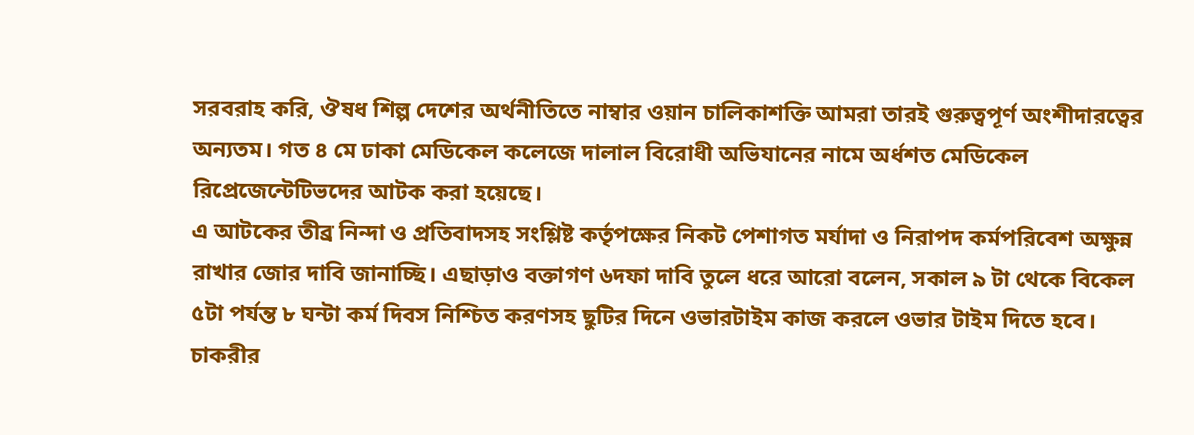সরবরাহ করি, ঔষধ শিল্প দেশের অর্থনীতিতে নাম্বার ওয়ান চালিকাশক্তি আমরা তারই গুরুত্বপূর্ণ অংশীদারত্বের অন্যতম। গত ৪ মে ঢাকা মেডিকেল কলেজে দালাল বিরোধী অভিযানের নামে অর্ধশত মেডিকেল রিপ্রেজেন্টেটিভদের আটক করা হয়েছে।
এ আটকের তীব্র নিন্দা ও প্রতিবাদসহ সংশ্লিষ্ট কর্তৃপক্ষের নিকট পেশাগত মর্যাদা ও নিরাপদ কর্মপরিবেশ অক্ষুন্ন রাখার জোর দাবি জানাচ্ছি। এছাড়াও বক্তাগণ ৬দফা দাবি তুলে ধরে আরো বলেন, সকাল ৯ টা থেকে বিকেল ৫টা পর্যন্ত ৮ ঘন্টা কর্ম দিবস নিশ্চিত করণসহ ছুটির দিনে ওভারটাইম কাজ করলে ওভার টাইম দিতে হবে। চাকরীর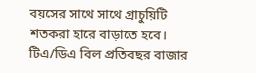বয়সের সাথে সাথে গ্রাচুয়িটি শতকরা হারে বাড়াতে হবে। টিএ/ডিএ বিল প্রতিবছর বাজার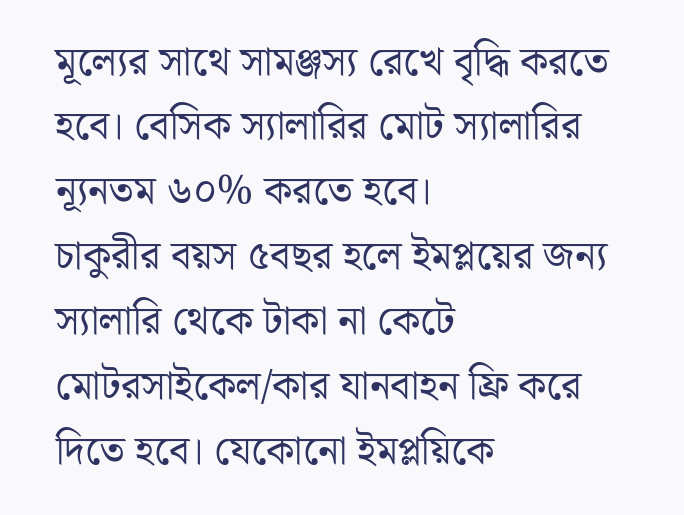মূল্যের সাথে সামঞ্জস্য রেখে বৃদ্ধি করতে হবে। বেসিক স্যালারির মোট স্যালারির ন্যূনতম ৬০% করতে হবে।
চাকুরীর বয়স ৫বছর হলে ইমপ্লয়ের জন্য স্যালারি থেকে টাকা না কেটে মোটরসাইকেল/কার যানবাহন ফ্রি করে দিতে হবে। যেকোনো ইমপ্লয়িকে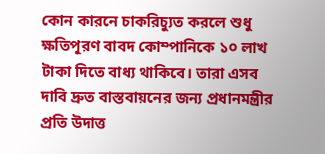কোন কারনে চাকরিচ্যুত করলে শুধু ক্ষতিপূরণ বাবদ কোম্পানিকে ১০ লাখ টাকা দিতে বাধ্য থাকিবে। তারা এসব দাবি দ্রুত বাস্তবায়নের জন্য প্রধানমন্ত্রীর প্রতি উদাত্ত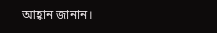আহ্বান জানান।